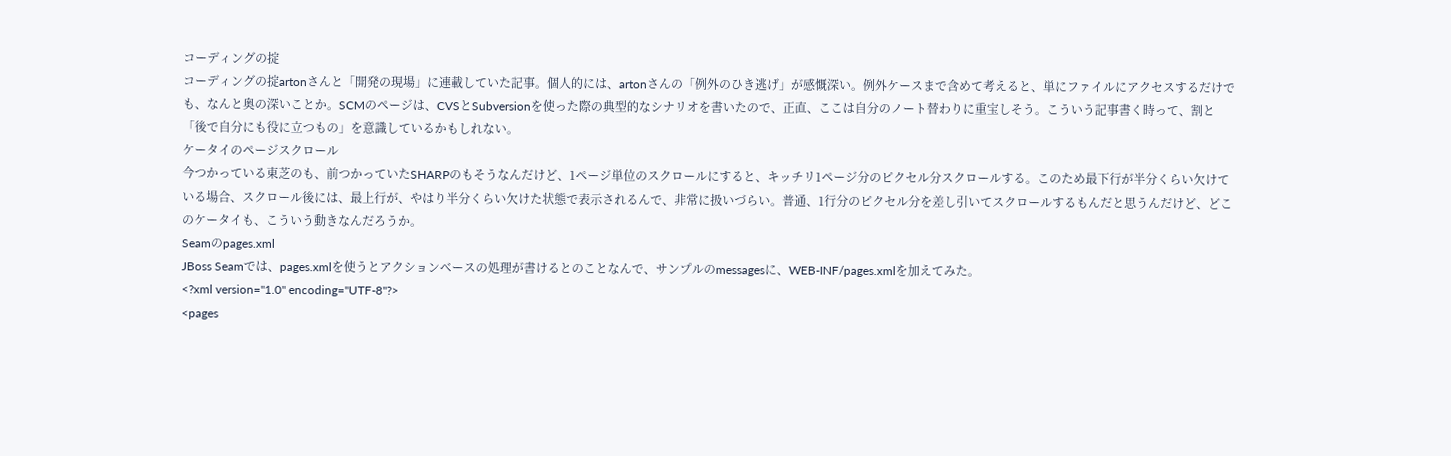コーディングの掟
コーディングの掟artonさんと「開発の現場」に連載していた記事。個人的には、artonさんの「例外のひき逃げ」が感慨深い。例外ケースまで含めて考えると、単にファイルにアクセスするだけでも、なんと奥の深いことか。SCMのページは、CVSとSubversionを使った際の典型的なシナリオを書いたので、正直、ここは自分のノート替わりに重宝しそう。こういう記事書く時って、割と「後で自分にも役に立つもの」を意識しているかもしれない。
ケータイのページスクロール
今つかっている東芝のも、前つかっていたSHARPのもそうなんだけど、1ページ単位のスクロールにすると、キッチリ1ページ分のピクセル分スクロールする。このため最下行が半分くらい欠けている場合、スクロール後には、最上行が、やはり半分くらい欠けた状態で表示されるんで、非常に扱いづらい。普通、1行分のピクセル分を差し引いてスクロールするもんだと思うんだけど、どこのケータイも、こういう動きなんだろうか。
Seamのpages.xml
JBoss Seamでは、pages.xmlを使うとアクションベースの処理が書けるとのことなんで、サンプルのmessagesに、WEB-INF/pages.xmlを加えてみた。
<?xml version="1.0" encoding="UTF-8"?>
<pages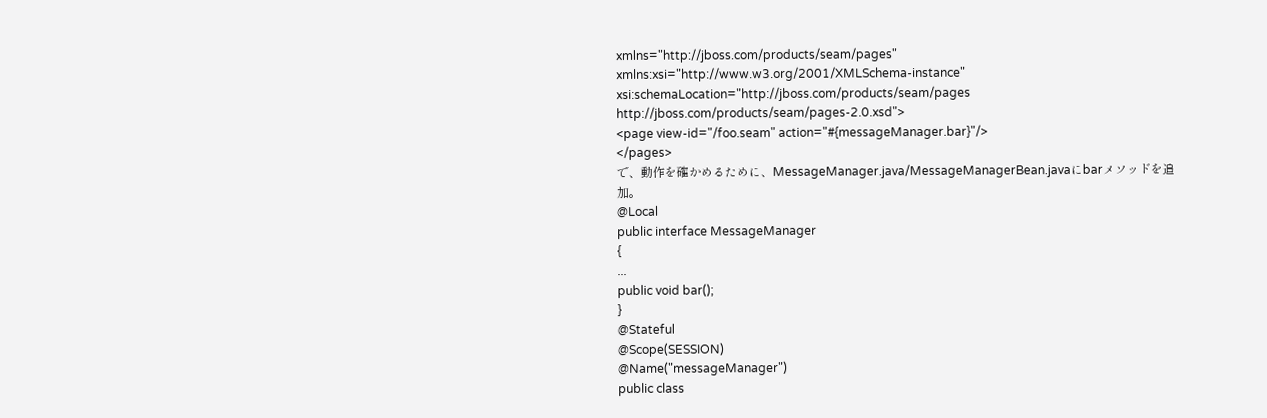xmlns="http://jboss.com/products/seam/pages"
xmlns:xsi="http://www.w3.org/2001/XMLSchema-instance"
xsi:schemaLocation="http://jboss.com/products/seam/pages http://jboss.com/products/seam/pages-2.0.xsd">
<page view-id="/foo.seam" action="#{messageManager.bar}"/>
</pages>
で、動作を確かめるために、MessageManager.java/MessageManagerBean.javaにbarメソッドを追加。
@Local
public interface MessageManager
{
...
public void bar();
}
@Stateful
@Scope(SESSION)
@Name("messageManager")
public class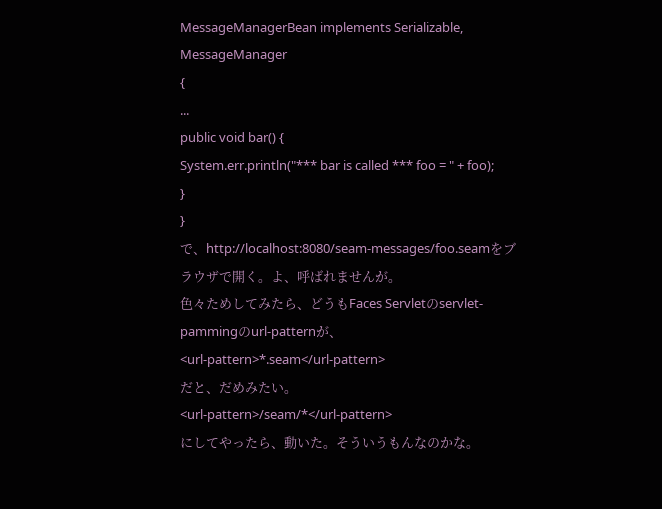MessageManagerBean implements Serializable, MessageManager
{
...
public void bar() {
System.err.println("*** bar is called *** foo = " + foo);
}
}
で、http://localhost:8080/seam-messages/foo.seamをブラウザで開く。よ、呼ばれませんが。
色々ためしてみたら、どうもFaces Servletのservlet-pammingのurl-patternが、
<url-pattern>*.seam</url-pattern>
だと、だめみたい。
<url-pattern>/seam/*</url-pattern>
にしてやったら、動いた。そういうもんなのかな。